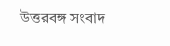উত্তরবঙ্গ সংবাদ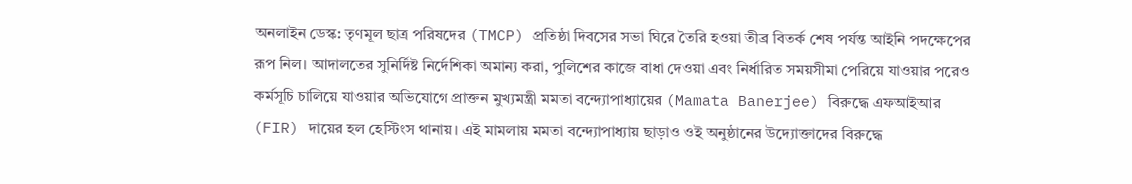অনলাইন ডেস্ক: তৃণমূল ছাত্র পরিষদের (TMCP) প্রতিষ্ঠা দিবসের সভা ঘিরে তৈরি হওয়া তীব্র বিতর্ক শেষ পর্যন্ত আইনি পদক্ষেপের রূপ নিল। আদালতের সুনির্দিষ্ট নির্দেশিকা অমান্য করা, পুলিশের কাজে বাধা দেওয়া এবং নির্ধারিত সময়সীমা পেরিয়ে যাওয়ার পরেও কর্মসূচি চালিয়ে যাওয়ার অভিযোগে প্রাক্তন মুখ্যমন্ত্রী মমতা বন্দ্যোপাধ্যায়ের (Mamata Banerjee) বিরুদ্ধে এফআইআর (FIR) দায়ের হল হেস্টিংস থানায়। এই মামলায় মমতা বন্দ্যোপাধ্যায় ছাড়াও ওই অনুষ্ঠানের উদ্যোক্তাদের বিরুদ্ধে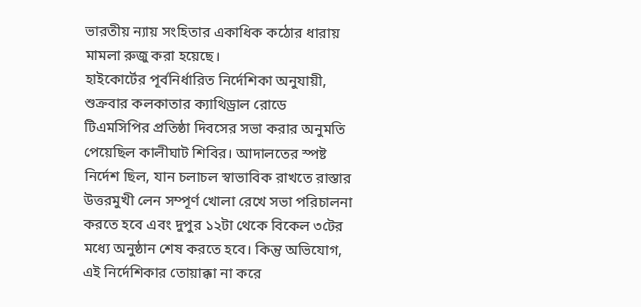ভারতীয় ন্যায় সংহিতার একাধিক কঠোর ধারায় মামলা রুজু করা হয়েছে।
হাইকোর্টের পূর্বনির্ধারিত নির্দেশিকা অনুযায়ী, শুক্রবার কলকাতার ক্যাথিড্রাল রোডে টিএমসিপির প্রতিষ্ঠা দিবসের সভা করার অনুমতি পেয়েছিল কালীঘাট শিবির। আদালতের স্পষ্ট নির্দেশ ছিল, যান চলাচল স্বাভাবিক রাখতে রাস্তার উত্তরমুখী লেন সম্পূর্ণ খোলা রেখে সভা পরিচালনা করতে হবে এবং দুপুর ১২টা থেকে বিকেল ৩টের মধ্যে অনুষ্ঠান শেষ করতে হবে। কিন্তু অভিযোগ, এই নির্দেশিকার তোয়াক্কা না করে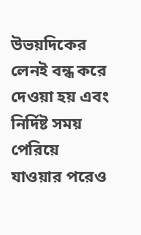উভয়দিকের লেনই বন্ধ করে দেওয়া হয় এবং নির্দিষ্ট সময় পেরিয়ে যাওয়ার পরেও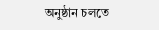অনুষ্ঠান চলতে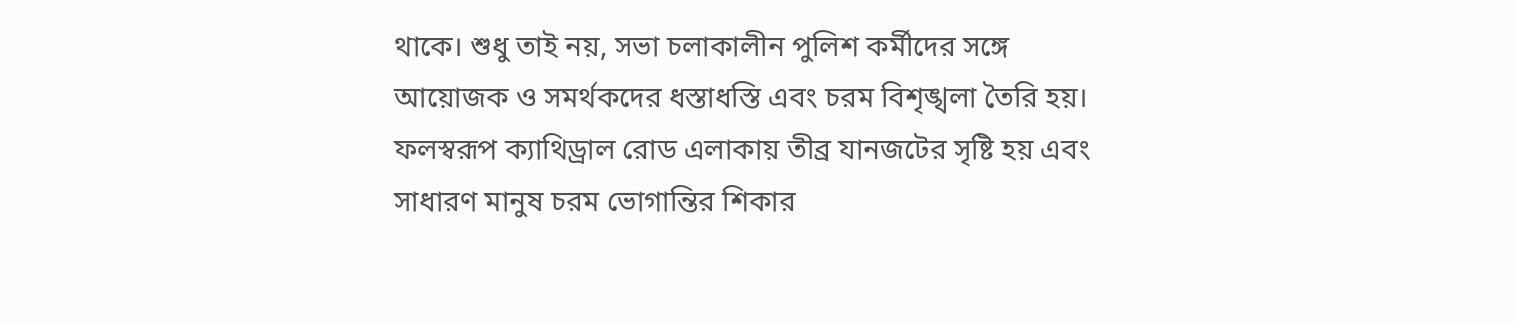থাকে। শুধু তাই নয়, সভা চলাকালীন পুলিশ কর্মীদের সঙ্গে আয়োজক ও সমর্থকদের ধস্তাধস্তি এবং চরম বিশৃঙ্খলা তৈরি হয়। ফলস্বরূপ ক্যাথিড্রাল রোড এলাকায় তীব্র যানজটের সৃষ্টি হয় এবং সাধারণ মানুষ চরম ভোগান্তির শিকার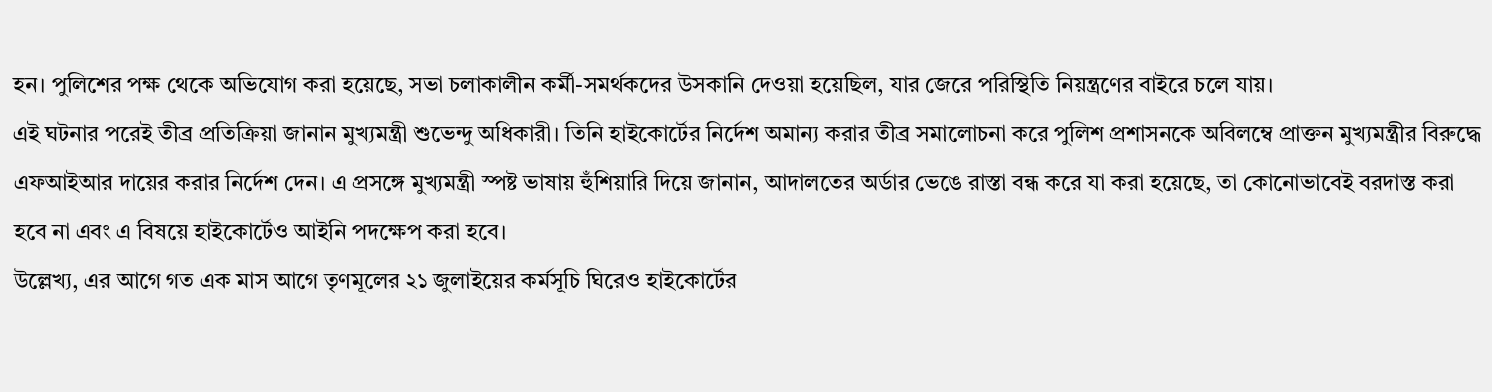হন। পুলিশের পক্ষ থেকে অভিযোগ করা হয়েছে, সভা চলাকালীন কর্মী-সমর্থকদের উসকানি দেওয়া হয়েছিল, যার জেরে পরিস্থিতি নিয়ন্ত্রণের বাইরে চলে যায়।
এই ঘটনার পরেই তীব্র প্রতিক্রিয়া জানান মুখ্যমন্ত্রী শুভেন্দু অধিকারী। তিনি হাইকোর্টের নির্দেশ অমান্য করার তীব্র সমালোচনা করে পুলিশ প্রশাসনকে অবিলম্বে প্রাক্তন মুখ্যমন্ত্রীর বিরুদ্ধে এফআইআর দায়ের করার নির্দেশ দেন। এ প্রসঙ্গে মুখ্যমন্ত্রী স্পষ্ট ভাষায় হুঁশিয়ারি দিয়ে জানান, আদালতের অর্ডার ভেঙে রাস্তা বন্ধ করে যা করা হয়েছে, তা কোনোভাবেই বরদাস্ত করা হবে না এবং এ বিষয়ে হাইকোর্টেও আইনি পদক্ষেপ করা হবে।
উল্লেখ্য, এর আগে গত এক মাস আগে তৃণমূলের ২১ জুলাইয়ের কর্মসূচি ঘিরেও হাইকোর্টের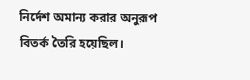নির্দেশ অমান্য করার অনুরূপ বিতর্ক তৈরি হয়েছিল।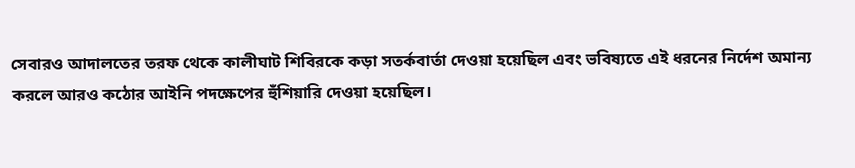সেবারও আদালতের তরফ থেকে কালীঘাট শিবিরকে কড়া সতর্কবার্তা দেওয়া হয়েছিল এবং ভবিষ্যতে এই ধরনের নির্দেশ অমান্য করলে আরও কঠোর আইনি পদক্ষেপের হুঁশিয়ারি দেওয়া হয়েছিল।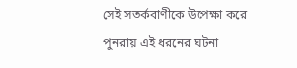সেই সতর্কবাণীকে উপেক্ষা করে পুনরায় এই ধরনের ঘটনা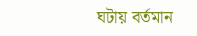ঘটায় বর্তমান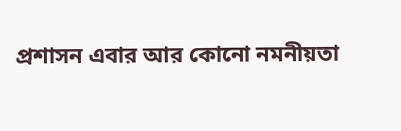প্রশাসন এবার আর কোনো নমনীয়তা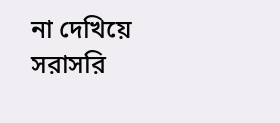না দেখিয়ে সরাসরি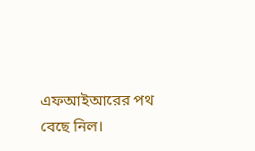এফআইআরের পথ বেছে নিল।